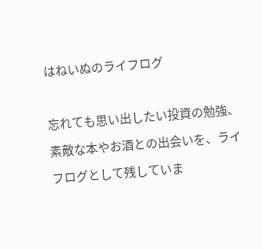はねいぬのライフログ

忘れても思い出したい投資の勉強、素敵な本やお酒との出会いを、ライフログとして残していま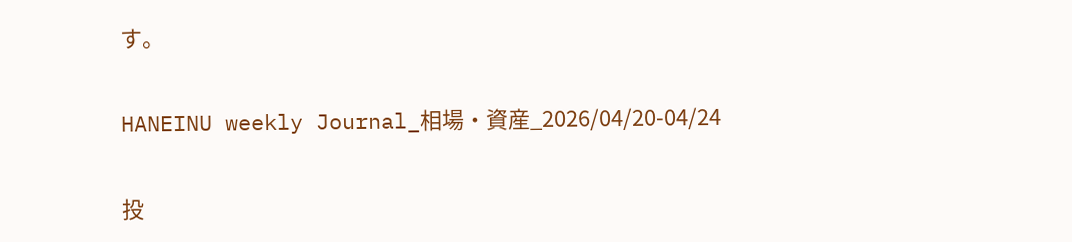す。

HANEINU weekly Journal_相場・資産_2026/04/20-04/24

投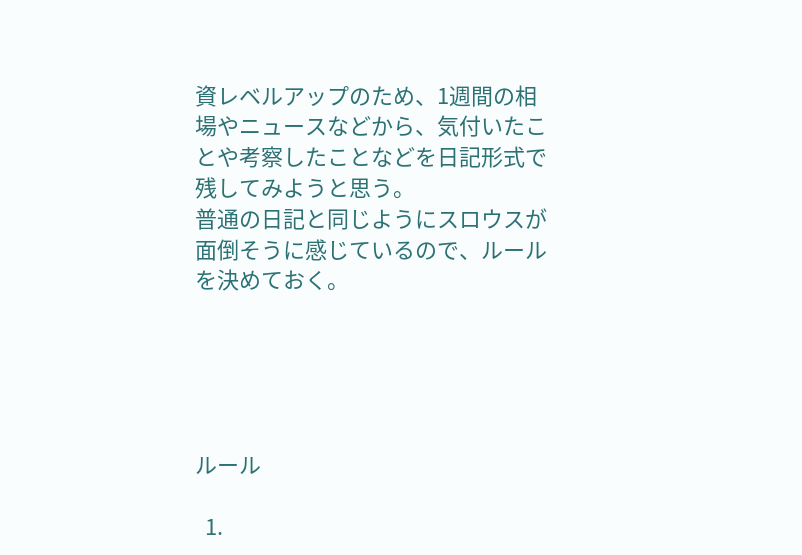資レベルアップのため、1週間の相場やニュースなどから、気付いたことや考察したことなどを日記形式で残してみようと思う。
普通の日記と同じようにスロウスが面倒そうに感じているので、ルールを決めておく。





ルール

  1.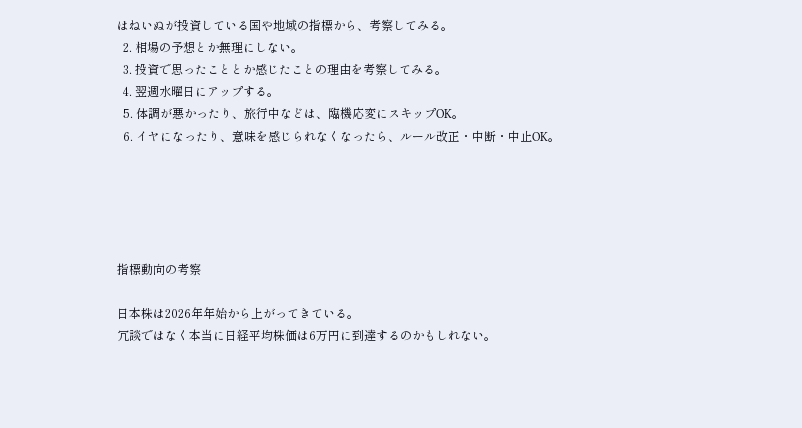はねいぬが投資している国や地域の指標から、考察してみる。
  2. 相場の予想とか無理にしない。
  3. 投資で思ったこととか感じたことの理由を考察してみる。
  4. 翌週水曜日にアップする。
  5. 体調が悪かったり、旅行中などは、臨機応変にスキップOK。
  6. イヤになったり、意味を感じられなくなったら、ルール改正・中断・中止OK。





指標動向の考察

日本株は2026年年始から上がってきている。
冗談ではなく本当に日経平均株価は6万円に到達するのかもしれない。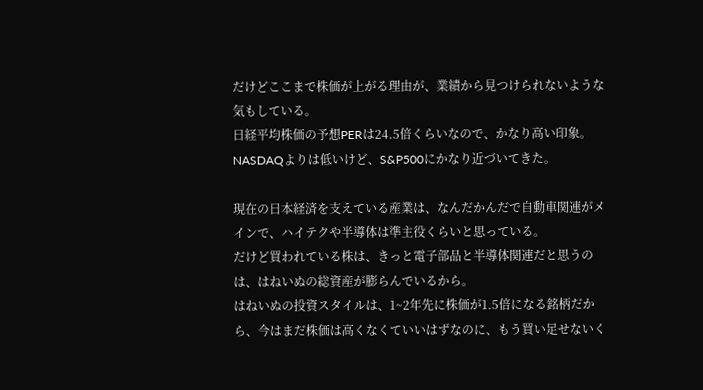だけどここまで株価が上がる理由が、業績から見つけられないような気もしている。
日経平均株価の予想PERは24.5倍くらいなので、かなり高い印象。
NASDAQよりは低いけど、S&P500にかなり近づいてきた。

現在の日本経済を支えている産業は、なんだかんだで自動車関連がメインで、ハイテクや半導体は準主役くらいと思っている。
だけど買われている株は、きっと電子部品と半導体関連だと思うのは、はねいぬの総資産が膨らんでいるから。
はねいぬの投資スタイルは、1~2年先に株価が1.5倍になる銘柄だから、今はまだ株価は高くなくていいはずなのに、もう買い足せないく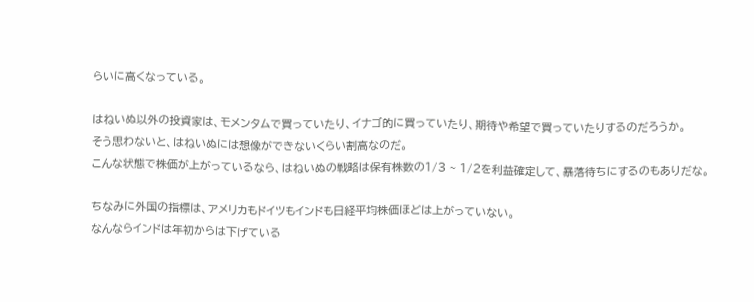らいに高くなっている。

はねいぬ以外の投資家は、モメンタムで買っていたり、イナゴ的に買っていたり、期待や希望で買っていたりするのだろうか。
そう思わないと、はねいぬには想像ができないくらい割高なのだ。
こんな状態で株価が上がっているなら、はねいぬの戦略は保有株数の1/3 ~ 1/2を利益確定して、暴落待ちにするのもありだな。

ちなみに外国の指標は、アメリカもドイツもインドも日経平均株価ほどは上がっていない。
なんならインドは年初からは下げている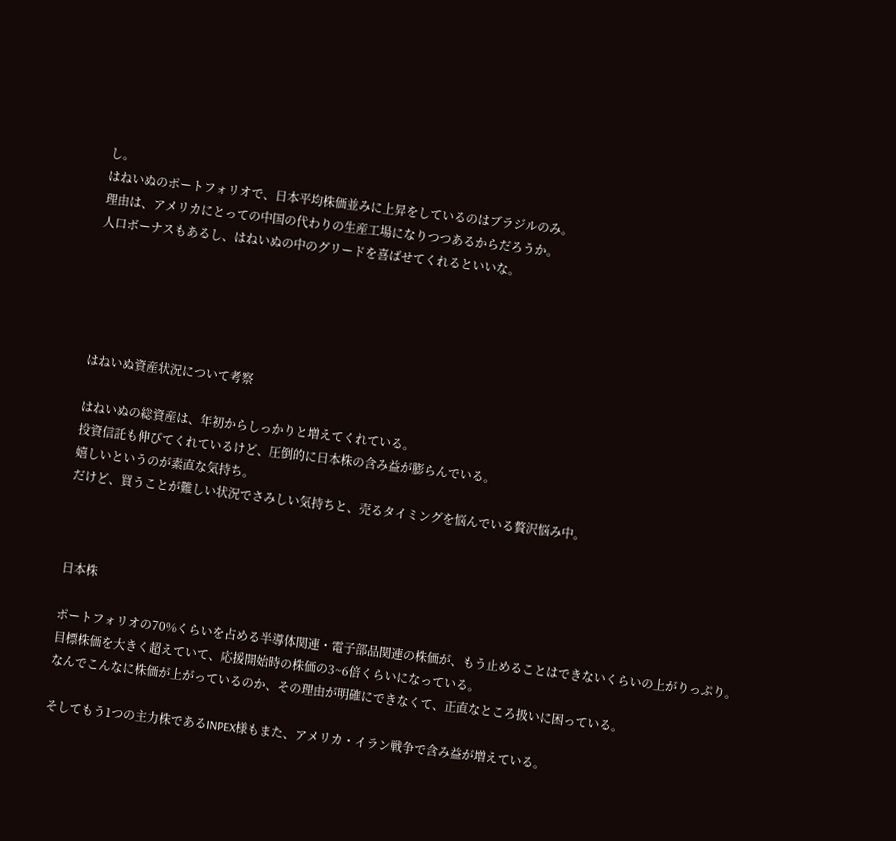し。
はねいぬのポートフォリオで、日本平均株価並みに上昇をしているのはブラジルのみ。
理由は、アメリカにとっての中国の代わりの生産工場になりつつあるからだろうか。
人口ボーナスもあるし、はねいぬの中のグリードを喜ばせてくれるといいな。





はねいぬ資産状況について考察

はねいぬの総資産は、年初からしっかりと増えてくれている。
投資信託も伸びてくれているけど、圧倒的に日本株の含み益が膨らんでいる。
嬉しいというのが素直な気持ち。
だけど、買うことが難しい状況でさみしい気持ちと、売るタイミングを悩んでいる贅沢悩み中。



日本株

ポートフォリオの70%くらいを占める半導体関連・電子部品関連の株価が、もう止めることはできないくらいの上がりっぷり。
目標株価を大きく超えていて、応援開始時の株価の3~6倍くらいになっている。
なんでこんなに株価が上がっているのか、その理由が明確にできなくて、正直なところ扱いに困っている。

そしてもう1つの主力株であるINPEX様もまた、アメリカ・イラン戦争で含み益が増えている。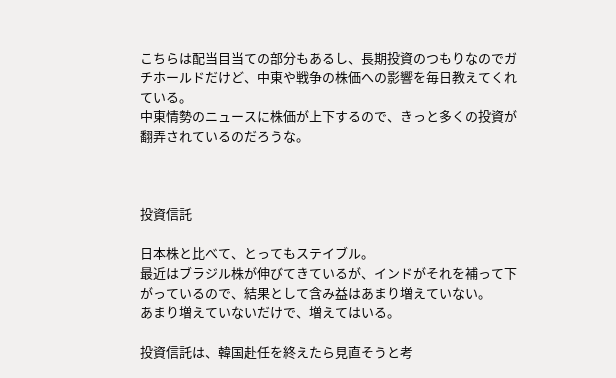こちらは配当目当ての部分もあるし、長期投資のつもりなのでガチホールドだけど、中東や戦争の株価への影響を毎日教えてくれている。
中東情勢のニュースに株価が上下するので、きっと多くの投資が翻弄されているのだろうな。



投資信託

日本株と比べて、とってもステイブル。
最近はブラジル株が伸びてきているが、インドがそれを補って下がっているので、結果として含み益はあまり増えていない。
あまり増えていないだけで、増えてはいる。

投資信託は、韓国赴任を終えたら見直そうと考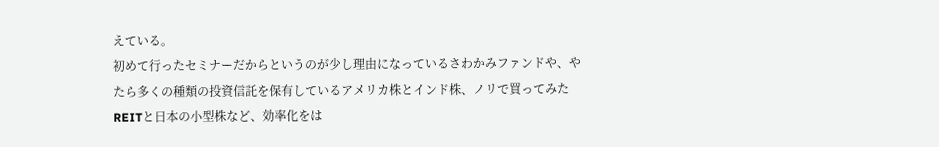えている。
初めて行ったセミナーだからというのが少し理由になっているさわかみファンドや、やたら多くの種類の投資信託を保有しているアメリカ株とインド株、ノリで買ってみたREITと日本の小型株など、効率化をは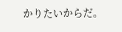かりたいからだ。